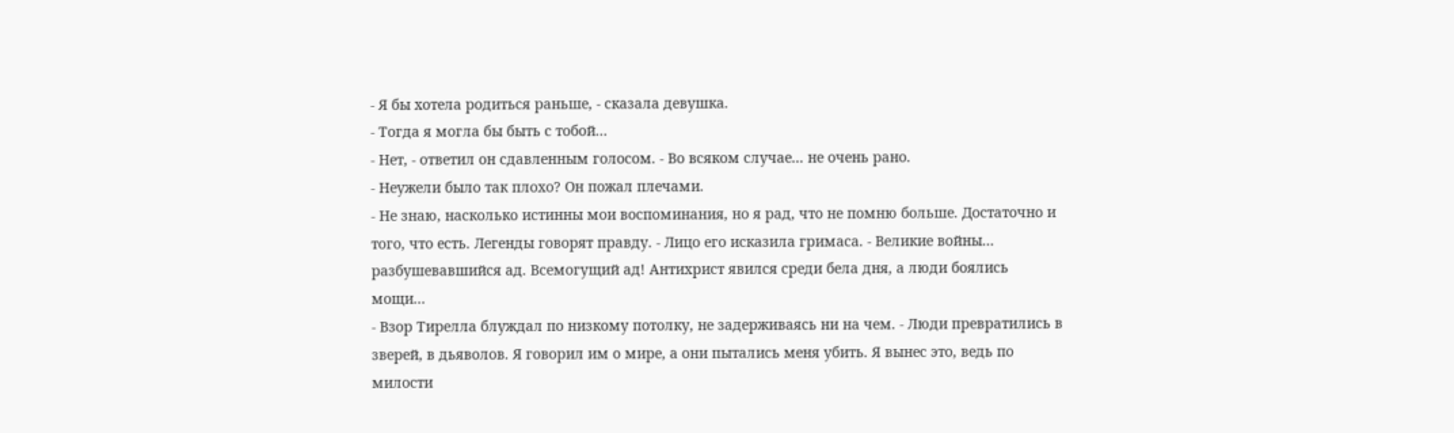- Я бы хотела родиться раньше, - сказала девушка.
- Тогда я могла бы быть с тобой...
- Нет, - ответил он сдавленным голосом. - Во всяком случае... не очень рано.
- Неужели было так плохо? Он пожал плечами.
- Не знаю, насколько истинны мои воспоминания, но я рад, что не помню больше. Достаточно и того, что есть. Легенды говорят правду. - Лицо его исказила гримаса. - Великие войны... разбушевавшийся ад. Всемогущий ад! Антихрист явился среди бела дня, а люди боялись мощи...
- Взор Тирелла блуждал по низкому потолку, не задерживаясь ни на чем. - Люди превратились в зверей, в дьяволов. Я говорил им о мире, а они пытались меня убить. Я вынес это, ведь по милости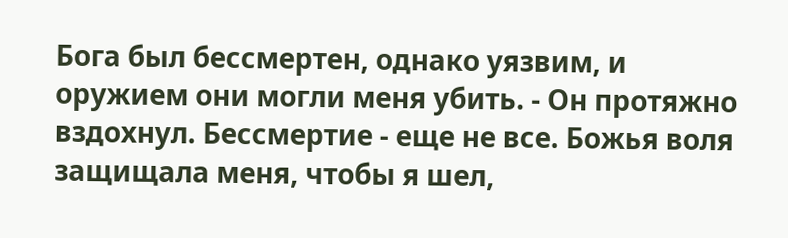Бога был бессмертен, однако уязвим, и оружием они могли меня убить. - Он протяжно вздохнул. Бессмертие - еще не все. Божья воля защищала меня, чтобы я шел,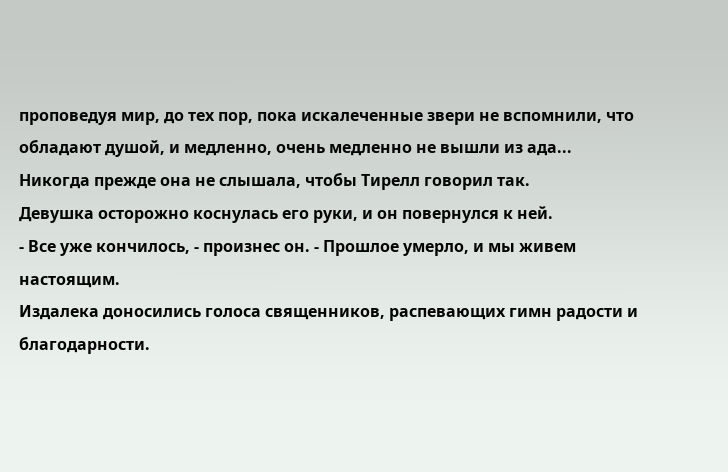проповедуя мир, до тех пор, пока искалеченные звери не вспомнили, что обладают душой, и медленно, очень медленно не вышли из ада...
Никогда прежде она не слышала, чтобы Тирелл говорил так.
Девушка осторожно коснулась его руки, и он повернулся к ней.
- Все уже кончилось, - произнес он. - Прошлое умерло, и мы живем настоящим.
Издалека доносились голоса священников, распевающих гимн радости и благодарности.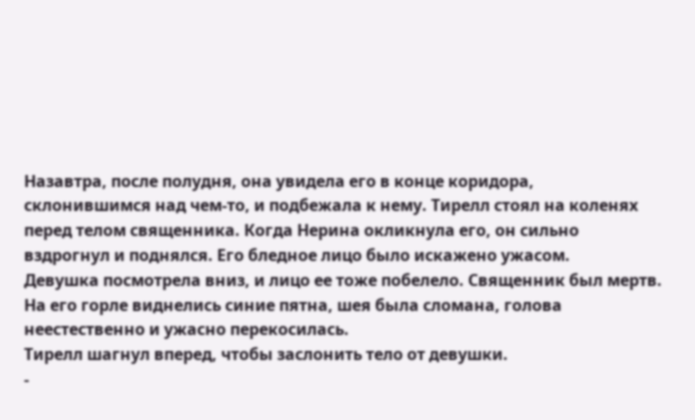Назавтра, после полудня, она увидела его в конце коридора, склонившимся над чем-то, и подбежала к нему. Тирелл стоял на коленях перед телом священника. Когда Нерина окликнула его, он сильно вздрогнул и поднялся. Его бледное лицо было искажено ужасом.
Девушка посмотрела вниз, и лицо ее тоже побелело. Священник был мертв. На его горле виднелись синие пятна, шея была сломана, голова неестественно и ужасно перекосилась.
Тирелл шагнул вперед, чтобы заслонить тело от девушки.
-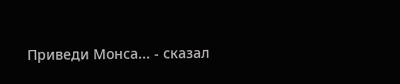Приведи Монса... - сказал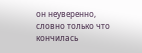он неуверенно, словно только что кончилась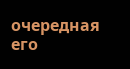очередная его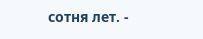сотня лет. -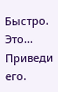Быстро. Это... Приведи его.